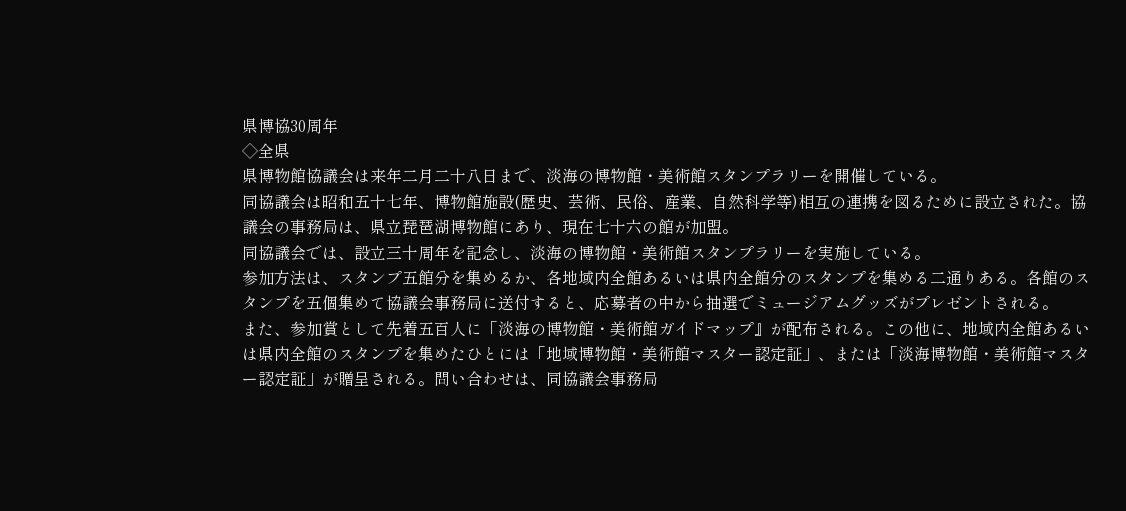県博協30周年
◇全県
県博物館協議会は来年二月二十八日まで、淡海の博物館・美術館スタンプラリーを開催している。
同協議会は昭和五十七年、博物館施設(歴史、芸術、民俗、産業、自然科学等)相互の連携を図るために設立された。協議会の事務局は、県立琵琶湖博物館にあり、現在七十六の館が加盟。
同協議会では、設立三十周年を記念し、淡海の博物館・美術館スタンプラリーを実施している。
参加方法は、スタンプ五館分を集めるか、各地域内全館あるいは県内全館分のスタンプを集める二通りある。各館のスタンプを五個集めて協議会事務局に送付すると、応募者の中から抽選でミュージアムグッズがプレゼントされる。
また、参加賞として先着五百人に「淡海の博物館・美術館ガイドマップ』が配布される。この他に、地域内全館あるいは県内全館のスタンプを集めたひとには「地域博物館・美術館マスター認定証」、または「淡海博物館・美術館マスター認定証」が贈呈される。問い合わせは、同協議会事務局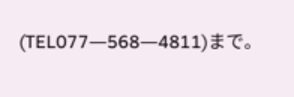(TEL077―568―4811)まで。